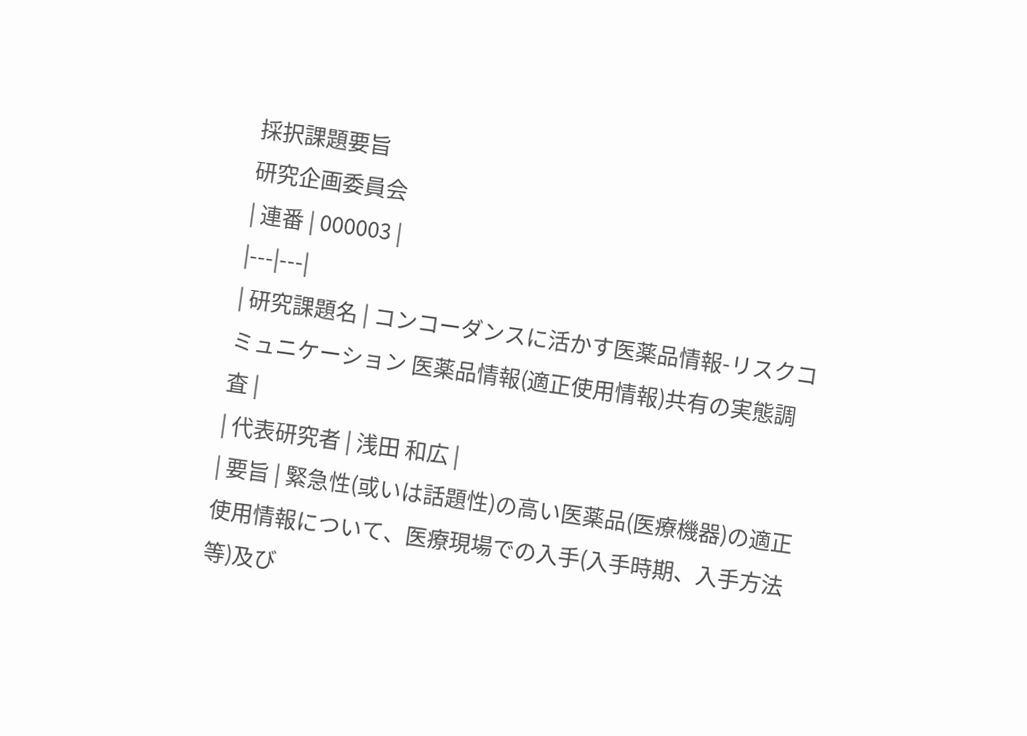採択課題要旨
研究企画委員会
| 連番 | 000003 |
|---|---|
| 研究課題名 | コンコーダンスに活かす医薬品情報-リスクコミュニケーション 医薬品情報(適正使用情報)共有の実態調査 |
| 代表研究者 | 浅田 和広 |
| 要旨 | 緊急性(或いは話題性)の高い医薬品(医療機器)の適正使用情報について、医療現場での入手(入手時期、入手方法等)及び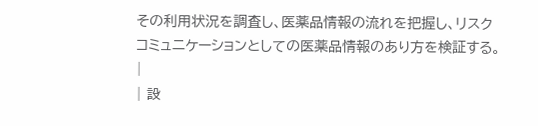その利用状況を調査し、医薬品情報の流れを把握し、リスクコミュニケーションとしての医薬品情報のあり方を検証する。 |
| 設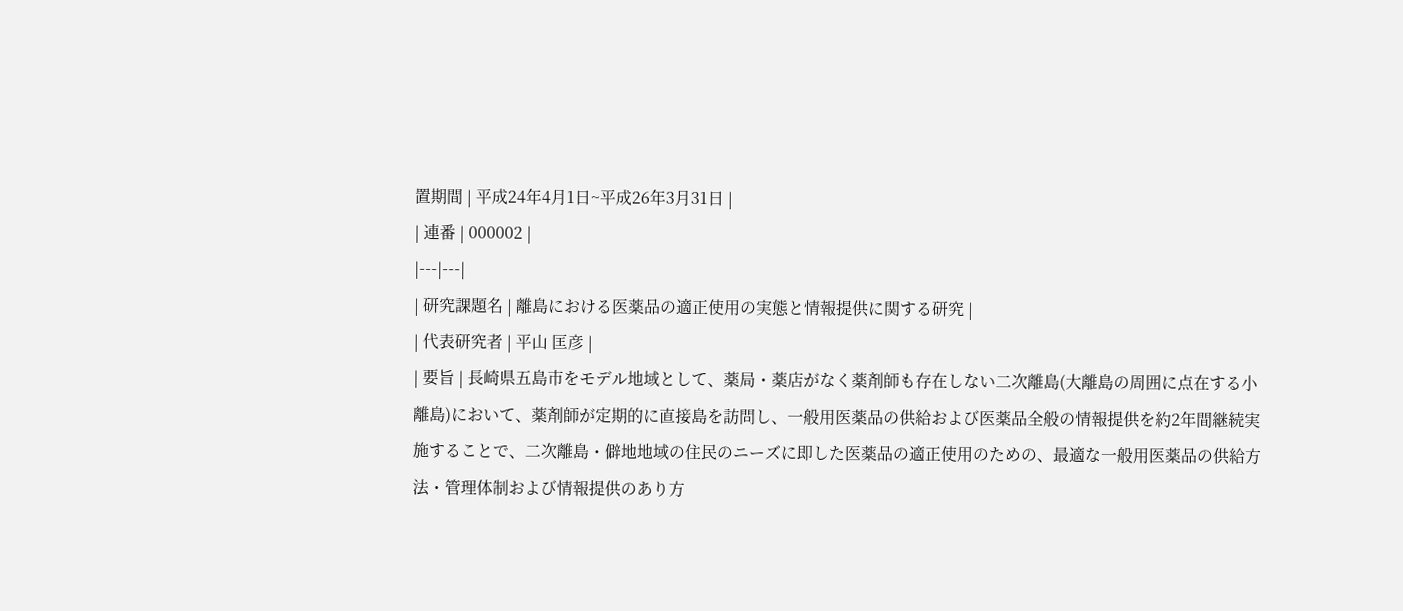置期間 | 平成24年4月1日~平成26年3月31日 |
| 連番 | 000002 |
|---|---|
| 研究課題名 | 離島における医薬品の適正使用の実態と情報提供に関する研究 |
| 代表研究者 | 平山 匡彦 |
| 要旨 | 長崎県五島市をモデル地域として、薬局・薬店がなく薬剤師も存在しない二次離島(大離島の周囲に点在する小離島)において、薬剤師が定期的に直接島を訪問し、一般用医薬品の供給および医薬品全般の情報提供を約2年間継続実施することで、二次離島・僻地地域の住民のニーズに即した医薬品の適正使用のための、最適な一般用医薬品の供給方法・管理体制および情報提供のあり方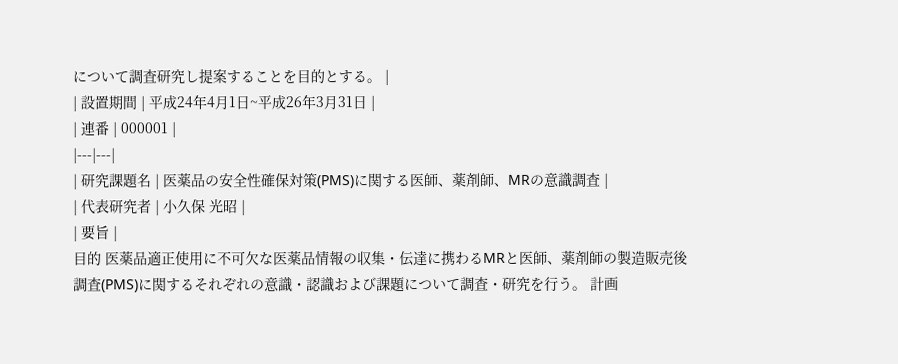について調査研究し提案することを目的とする。 |
| 設置期間 | 平成24年4月1日~平成26年3月31日 |
| 連番 | 000001 |
|---|---|
| 研究課題名 | 医薬品の安全性確保対策(PMS)に関する医師、薬剤師、MRの意識調査 |
| 代表研究者 | 小久保 光昭 |
| 要旨 |
目的 医薬品適正使用に不可欠な医薬品情報の収集・伝達に携わるMRと医師、薬剤師の製造販売後調査(PMS)に関するそれぞれの意識・認識および課題について調査・研究を行う。 計画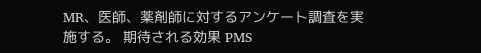MR、医師、薬剤師に対するアンケート調査を実施する。 期待される効果 PMS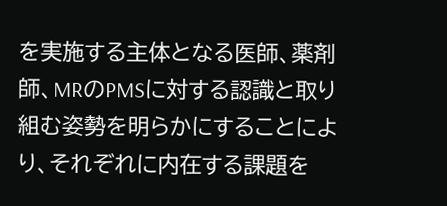を実施する主体となる医師、薬剤師、MRのPMSに対する認識と取り組む姿勢を明らかにすることにより、それぞれに内在する課題を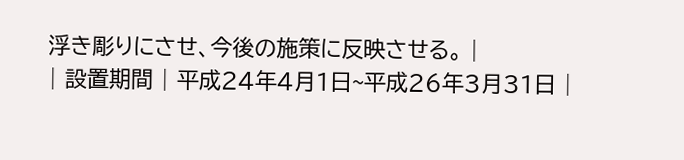浮き彫りにさせ、今後の施策に反映させる。 |
| 設置期間 | 平成24年4月1日~平成26年3月31日 |